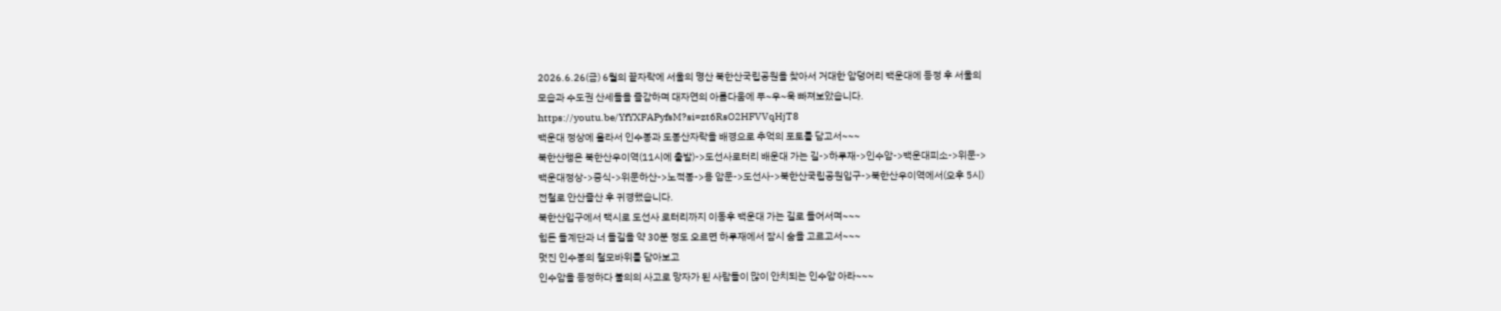2026.6.26(금) 6월의 끝자락에 서울의 명산 북한산국립공원을 찾아서 거대한 암덩어리 백운대에 등정 후 서울의
모습과 수도권 산세들을 즐감하며 대자연의 아름다움에 푸~우~욱 빠져보았습니다.
https://youtu.be/YfYXFAPyfsM?si=zt6RsO2HFVVqHjT8
백운대 정상에 올라서 인수봉과 도봉산자락을 배경으로 추억의 포토를 담고서~~~
북한산행은 북한산우이역(11시에 출발)->도선사로터리 배운대 가는 길->하루재->인수암->백운대피소->위문->
백운대정상->중식->위문하산->노적봉->용 암문->도선사->북한산국립공원입구->북한산우이역에서(오후 5시)
전철로 안산즐산 후 귀경했습니다.
북한산입구에서 택시로 도선사 로터리까지 이동후 백운대 가는 길로 들어서며~~~
힘든 돌계단과 너 들길을 약 30분 정도 오르면 하루재에서 잠시 숨을 고르고서~~~
멋진 인수봉의 철모바위를 담아보고
인수암을 등정하다 불의의 사고로 망자가 된 사람들이 많이 안치되는 인수암 아라~~~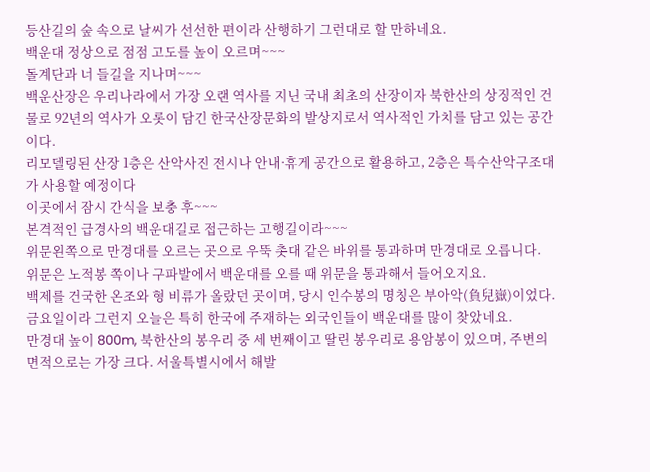등산길의 숲 속으로 날씨가 선선한 편이라 산행하기 그런대로 할 만하네요.
백운대 정상으로 점점 고도를 높이 오르며~~~
돌계단과 너 들길을 지나며~~~
백운산장은 우리나라에서 가장 오랜 역사를 지닌 국내 최초의 산장이자 북한산의 상징적인 건물로 92년의 역사가 오롯이 담긴 한국산장문화의 발상지로서 역사적인 가치를 담고 있는 공간이다.
리모델링된 산장 1층은 산악사진 전시나 안내·휴게 공간으로 활용하고, 2층은 특수산악구조대가 사용할 예정이다
이곳에서 잠시 간식을 보충 후~~~
본격적인 급경사의 백운대길로 접근하는 고행길이라~~~
위문왼쪽으로 만경대를 오르는 곳으로 우뚝 촛대 같은 바위를 통과하며 만경대로 오릅니다.
위문은 노적봉 쪽이나 구파발에서 백운대를 오를 때 위문을 통과해서 들어오지요.
백제를 건국한 온조와 형 비류가 올랐던 곳이며, 당시 인수봉의 명칭은 부아악(負兒嶽)이었다.
금요일이라 그런지 오늘은 특히 한국에 주재하는 외국인들이 백운대를 많이 찾았네요.
만경대 높이 800m, 북한산의 봉우리 중 세 번째이고 딸린 봉우리로 용암봉이 있으며, 주변의 면적으로는 가장 크다. 서울특별시에서 해발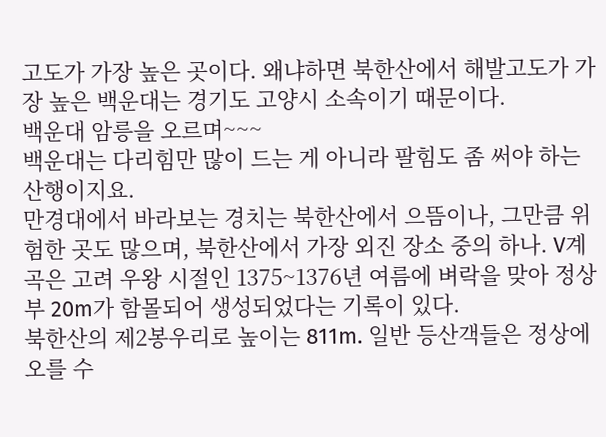고도가 가장 높은 곳이다. 왜냐하면 북한산에서 해발고도가 가장 높은 백운대는 경기도 고양시 소속이기 때문이다.
백운대 암릉을 오르며~~~
백운대는 다리힘만 많이 드는 게 아니라 팔힘도 좀 써야 하는 산행이지요.
만경대에서 바라보는 경치는 북한산에서 으뜸이나, 그만큼 위험한 곳도 많으며, 북한산에서 가장 외진 장소 중의 하나. V계곡은 고려 우왕 시절인 1375~1376년 여름에 벼락을 맞아 정상부 20m가 함몰되어 생성되었다는 기록이 있다.
북한산의 제2봉우리로 높이는 811m. 일반 등산객들은 정상에 오를 수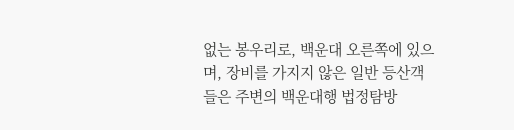없는 봉우리로, 백운대 오른쪽에 있으며, 장비를 가지지 않은 일반 등산객들은 주변의 백운대행 법정탐방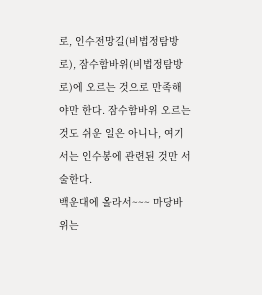로, 인수전망길(비법정탐방로), 잠수함바위(비법정탐방로)에 오르는 것으로 만족해야만 한다. 잠수함바위 오르는 것도 쉬운 일은 아니나, 여기서는 인수봉에 관련된 것만 서술한다.
백운대에 올라서~~~ 마당바위는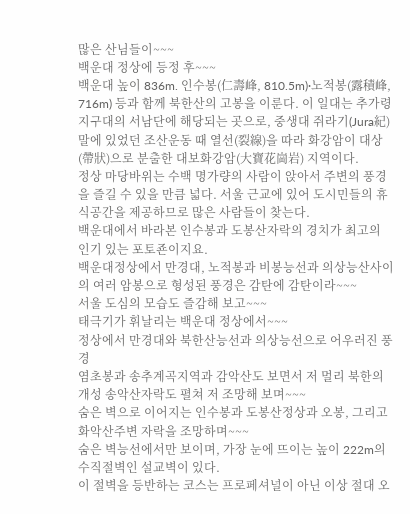많은 산님들이~~~
백운대 정상에 등정 후~~~
백운대 높이 836m. 인수봉(仁壽峰, 810.5m)·노적봉(露積峰, 716m) 등과 함께 북한산의 고봉을 이룬다. 이 일대는 추가령지구대의 서남단에 해당되는 곳으로, 중생대 쥐라기(Jura紀) 말에 있었던 조산운동 때 열선(裂線)을 따라 화강암이 대상(帶狀)으로 분출한 대보화강암(大寶花崗岩) 지역이다.
정상 마당바위는 수백 명가량의 사람이 앉아서 주변의 풍경을 즐길 수 있을 만큼 넓다. 서울 근교에 있어 도시민들의 휴식공간을 제공하므로 많은 사람들이 찾는다.
백운대에서 바라본 인수봉과 도봉산자락의 경치가 최고의 인기 있는 포토죤이지요.
백운대정상에서 만경대, 노적봉과 비봉능선과 의상능산사이의 여러 암봉으로 형성된 풍경은 감탄에 감탄이라~~~
서울 도심의 모습도 즐감해 보고~~~
태극기가 휘날리는 백운대 정상에서~~~
정상에서 만경대와 북한산능선과 의상능선으로 어우러진 풍경
염초봉과 송추계곡지역과 감악산도 보면서 저 멀리 북한의 개성 송악산자락도 펼쳐 저 조망해 보며~~~
숨은 벽으로 이어지는 인수봉과 도봉산정상과 오봉, 그리고 화악산주변 자락을 조망하며~~~
숨은 벽능선에서만 보이며, 가장 눈에 뜨이는 높이 222m의 수직절벽인 설교벽이 있다.
이 절벽을 등반하는 코스는 프로페셔널이 아닌 이상 절대 오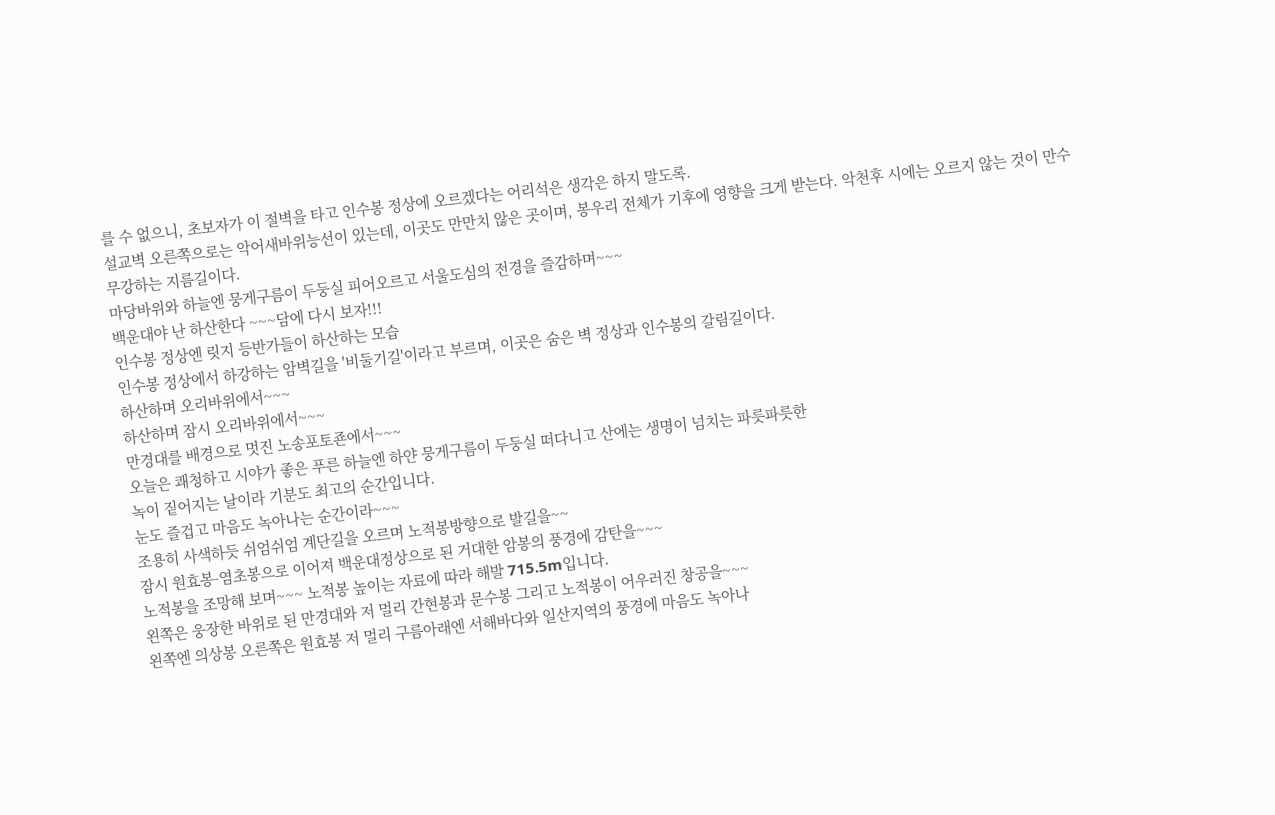를 수 없으니, 초보자가 이 절벽을 타고 인수봉 정상에 오르겠다는 어리석은 생각은 하지 말도록.
설교벽 오른쪽으로는 악어새바위능선이 있는데, 이곳도 만만치 않은 곳이며, 봉우리 전체가 기후에 영향을 크게 받는다. 악천후 시에는 오르지 않는 것이 만수무강하는 지름길이다.
마당바위와 하늘엔 뭉게구름이 두둥실 피어오르고 서울도심의 전경을 즐감하며~~~
백운대야 난 하산한다 ~~~담에 다시 보자!!!
인수봉 정상엔 릿지 등반가들이 하산하는 모습
인수봉 정상에서 하강하는 암벽길을 '비둘기길'이라고 부르며, 이곳은 숨은 벽 정상과 인수봉의 갈림길이다.
하산하며 오리바위에서~~~
하산하며 잠시 오리바위에서~~~
만경대를 배경으로 멋진 노송포토죤에서~~~
오늘은 쾌청하고 시야가 좋은 푸른 하늘엔 하얀 뭉게구름이 두둥실 떠다니고 산에는 생명이 넘치는 파릇파릇한
녹이 짙어지는 날이라 기분도 최고의 순간입니다.
눈도 즐겁고 마음도 녹아나는 순간이라~~~
조용히 사색하듯 쉬엄쉬엄 계단길을 오르며 노적봉방향으로 발길을~~
잠시 원효봉-염초봉으로 이어져 백운대정상으로 된 거대한 암봉의 풍경에 감탄을~~~
노적봉을 조망해 보며~~~ 노적봉 높이는 자료에 따라 해발 715.5m입니다.
왼쪽은 웅장한 바위로 된 만경대와 저 멀리 간현봉과 문수봉 그리고 노적봉이 어우러진 창공을~~~
왼쪽엔 의상봉 오른쪽은 원효봉 저 멀리 구름아래엔 서해바다와 일산지역의 풍경에 마음도 녹아나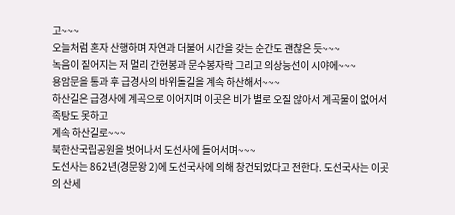고~~~
오늘처럼 혼자 산행하며 자연과 더불어 시간을 갖는 순간도 괜찮은 듯~~~
녹음이 짙어지는 저 멀리 간현봉과 문수봉자락 그리고 의상능선이 시야에~~~
용암문을 통과 후 급경사의 바위돌길을 계속 하산해서~~~
하산길은 급경사에 계곡으로 이어지며 이곳은 비가 별로 오질 않아서 계곡물이 없어서 족탕도 못하고
계속 하산길로~~~
북한산국립공원을 벗어나서 도선사에 들어서며~~~
도선사는 862년(경문왕 2)에 도선국사에 의해 창건되었다고 전한다. 도선국사는 이곳의 산세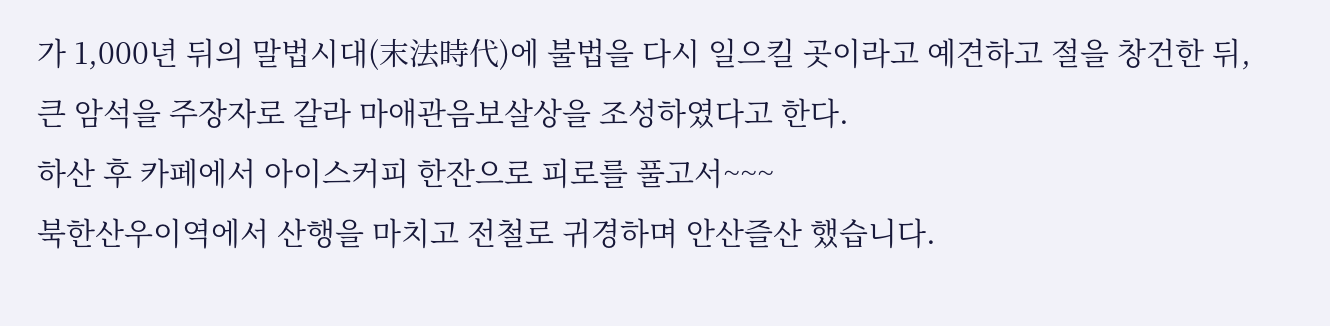가 1,000년 뒤의 말법시대(末法時代)에 불법을 다시 일으킬 곳이라고 예견하고 절을 창건한 뒤, 큰 암석을 주장자로 갈라 마애관음보살상을 조성하였다고 한다.
하산 후 카페에서 아이스커피 한잔으로 피로를 풀고서~~~
북한산우이역에서 산행을 마치고 전철로 귀경하며 안산즐산 했습니다.